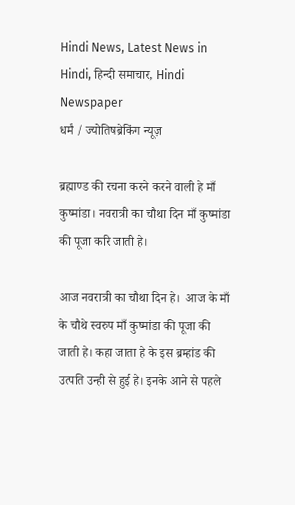Hindi News, Latest News in Hindi, हिन्दी समाचार, Hindi Newspaper
धर्मं / ज्योतिषब्रेकिंग न्यूज़

ब्रह्माण्ड की रचना करने करने वाली हे माँ कुष्मांडा। नवरात्री का चौथा दिन माँ कुष्मांडा की पूजा करि जाती हे।

आज नवरात्री का चौथा दिन हे।  आज के माँ के चौथे स्वरुप माँ कुष्मांडा की पूजा की जाती हे। कहा जाता हे के इस ब्रम्हांड की उत्पति उन्ही से हुई हे। इनके आने से पहले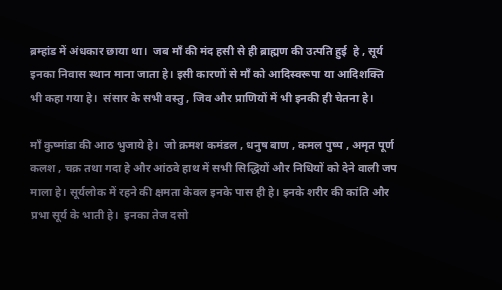ब्रम्हांड में अंधकार छाया था।  जब माँ की मंद हसी से ही ब्राह्मण की उत्पति हुई  हे , सूर्य इनका निवास स्थान माना जाता हे। इसी कारणों से माँ को आदिस्वरूपा या आदिशक्ति भी कहा गया हे।  संसार के सभी वस्तु , जिव और प्राणियों में भी इनकी ही चेतना हे।

माँ कुष्मांडा की आठ भुजाये हे।  जो क्रमश कमंडल , धनुष बाण , कमल पुष्प , अमृत पूर्ण कलश , चक्र तथा गदा हे और आंठवे हाथ में सभी सिद्धियों और निधियों को देने वाली जप माला हे। सूर्यलोक में रहने की क्षमता केवल इनके पास ही हे। इनके शरीर की कांति और प्रभा सूर्य के भाती हे।  इनका तेज दसो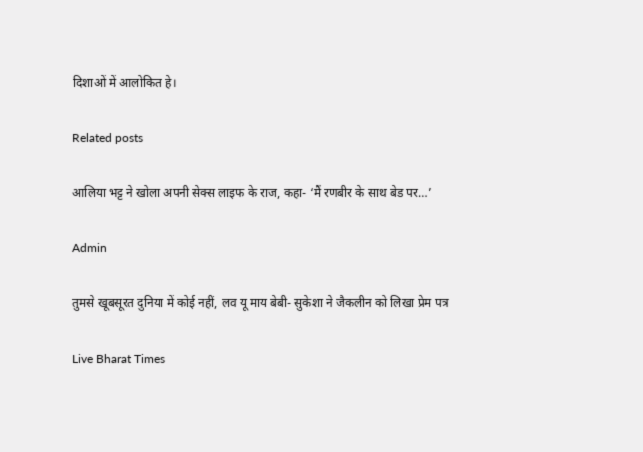दिशाओं में आलोकित हे।

Related posts

आलिया भट्ट ने खोला अपनी सेक्स लाइफ के राज, कहा- ‘मैं रणबीर के साथ बेड पर…’

Admin

तुमसे खूबसूरत दुनिया में कोई नहीं, लव यू माय बेबी- सुकेशा ने जैकलीन को लिखा प्रेम पत्र

Live Bharat Times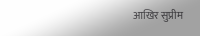आखिर सुप्रीम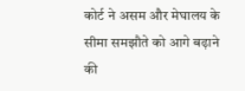कोर्ट ने असम और मेघालय के सीमा समझौते को आगे बढ़ाने की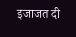इजाजत दी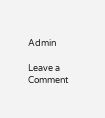Admin

Leave a Comment